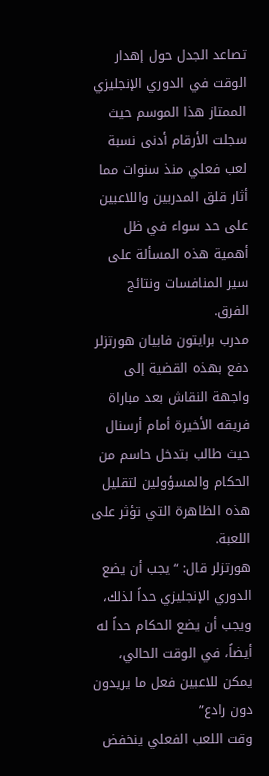تصاعد الجدل حول إهدار الوقت في الدوري الإنجليزي الممتاز هذا الموسم حيث سجلت الأرقام أدنى نسبة لعب فعلي منذ سنوات مما أثار قلق المدربين واللاعبين على حد سواء في ظل أهمية هذه المسألة على سير المنافسات ونتائج الفرق.
مدرب برايتون فابيان هورتزلر دفع بهذه القضية إلى واجهة النقاش بعد مباراة فريقه الأخيرة أمام أرسنال حيث طالب بتدخل حاسم من الحكام والمسؤولين لتقليل هذه الظاهرة التي تؤثر على اللعبة.
هورتزلر قال: “يجب أن يضع الدوري الإنجليزي حداً لذلك، ويجب أن يضع الحكام حداً له أيضاً، في الوقت الحالي، يمكن للاعبين فعل ما يريدون دون رادع”
وقت اللعب الفعلي ينخفض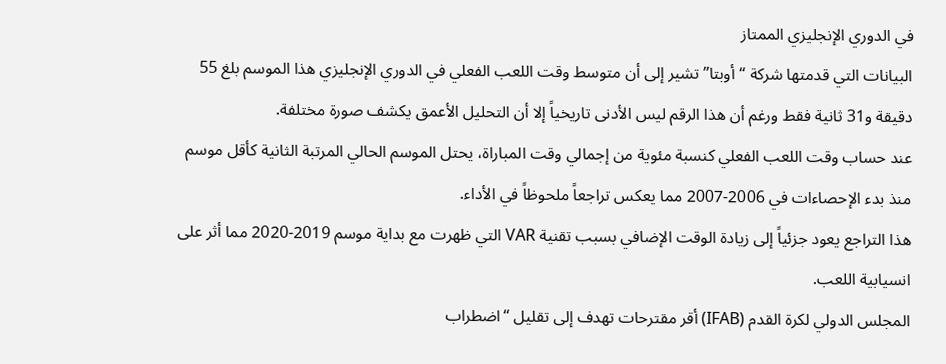في الدوري الإنجليزي الممتاز
البيانات التي قدمتها شركة “أوبتا” تشير إلى أن متوسط وقت اللعب الفعلي في الدوري الإنجليزي هذا الموسم بلغ 55 دقيقة و31 ثانية فقط ورغم أن هذا الرقم ليس الأدنى تاريخياً إلا أن التحليل الأعمق يكشف صورة مختلفة.
عند حساب وقت اللعب الفعلي كنسبة مئوية من إجمالي وقت المباراة، يحتل الموسم الحالي المرتبة الثانية كأقل موسم منذ بدء الإحصاءات في 2006-2007 مما يعكس تراجعاً ملحوظاً في الأداء.
هذا التراجع يعود جزئياً إلى زيادة الوقت الإضافي بسبب تقنية VAR التي ظهرت مع بداية موسم 2019-2020 مما أثر على انسيابية اللعب.
المجلس الدولي لكرة القدم (IFAB) أقر مقترحات تهدف إلى تقليل “اضطراب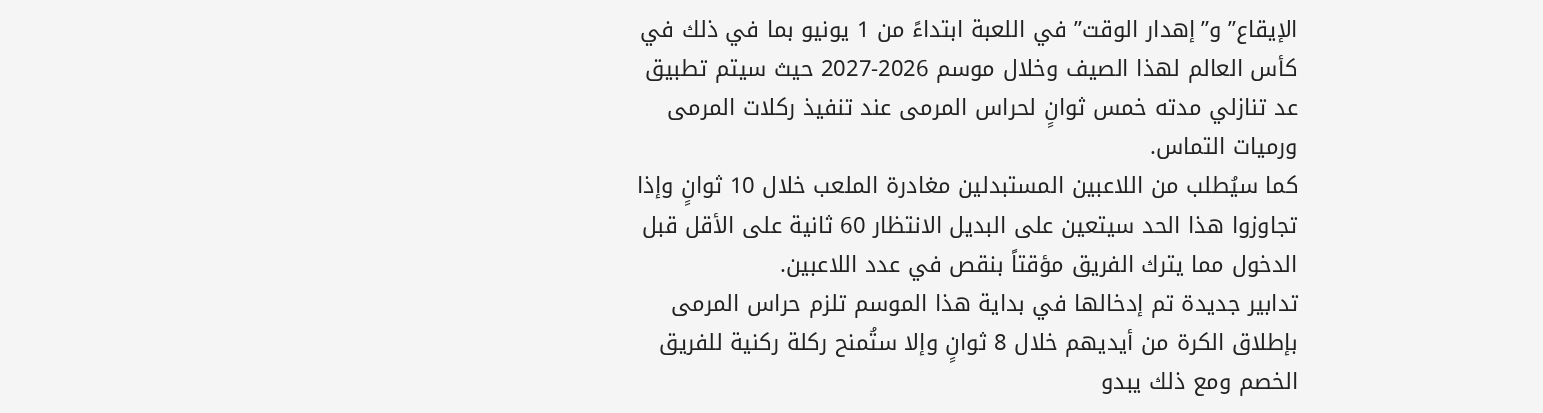الإيقاع” و”إهدار الوقت” في اللعبة ابتداءً من 1 يونيو بما في ذلك في كأس العالم لهذا الصيف وخلال موسم 2026-2027 حيث سيتم تطبيق عد تنازلي مدته خمس ثوانٍ لحراس المرمى عند تنفيذ ركلات المرمى ورميات التماس.
كما سيُطلب من اللاعبين المستبدلين مغادرة الملعب خلال 10 ثوانٍ وإذا تجاوزوا هذا الحد سيتعين على البديل الانتظار 60 ثانية على الأقل قبل الدخول مما يترك الفريق مؤقتاً بنقص في عدد اللاعبين.
تدابير جديدة تم إدخالها في بداية هذا الموسم تلزم حراس المرمى بإطلاق الكرة من أيديهم خلال 8 ثوانٍ وإلا ستُمنح ركلة ركنية للفريق الخصم ومع ذلك يبدو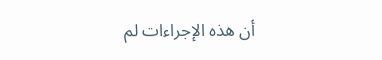أن هذه الإجراءات لم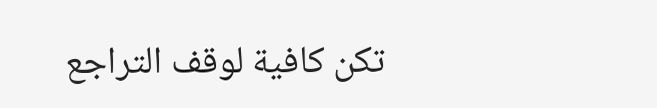تكن كافية لوقف التراجع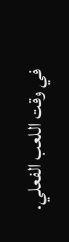في وقت اللعب الفعلي.